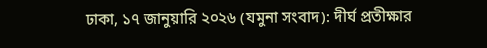ঢাকা, ১৭ জানুয়ারি ২০২৬ (যমুনা সংবাদ): দীর্ঘ প্রতীক্ষার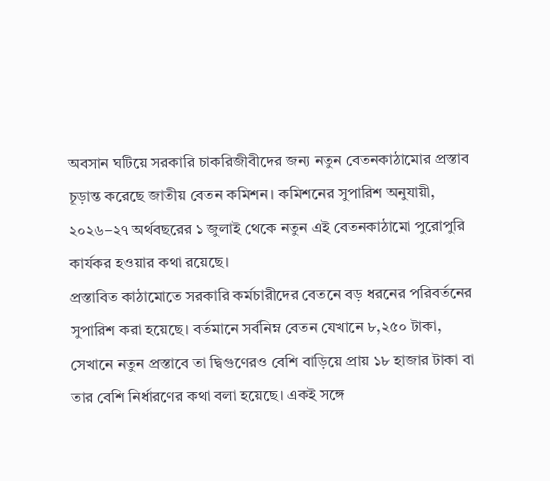অবসান ঘটিয়ে সরকারি চাকরিজীবীদের জন্য নতুন বেতনকাঠামোর প্রস্তাব চূড়ান্ত করেছে জাতীয় বেতন কমিশন। কমিশনের সুপারিশ অনুযায়ী, ২০২৬–২৭ অর্থবছরের ১ জুলাই থেকে নতুন এই বেতনকাঠামো পুরোপুরি কার্যকর হওয়ার কথা রয়েছে।
প্রস্তাবিত কাঠামোতে সরকারি কর্মচারীদের বেতনে বড় ধরনের পরিবর্তনের সুপারিশ করা হয়েছে। বর্তমানে সর্বনিম্ন বেতন যেখানে ৮,২৫০ টাকা, সেখানে নতুন প্রস্তাবে তা দ্বিগুণেরও বেশি বাড়িয়ে প্রায় ১৮ হাজার টাকা বা তার বেশি নির্ধারণের কথা বলা হয়েছে। একই সঙ্গে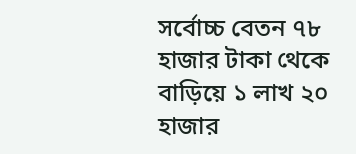সর্বোচ্চ বেতন ৭৮ হাজার টাকা থেকে বাড়িয়ে ১ লাখ ২০ হাজার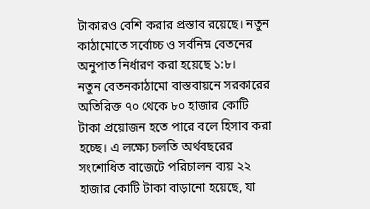টাকারও বেশি করার প্রস্তাব রয়েছে। নতুন কাঠামোতে সর্বোচ্চ ও সর্বনিম্ন বেতনের অনুপাত নির্ধারণ করা হয়েছে ১:৮।
নতুন বেতনকাঠামো বাস্তবায়নে সরকারের অতিরিক্ত ৭০ থেকে ৮০ হাজার কোটি টাকা প্রয়োজন হতে পারে বলে হিসাব করা হচ্ছে। এ লক্ষ্যে চলতি অর্থবছরের সংশোধিত বাজেটে পরিচালন ব্যয় ২২ হাজার কোটি টাকা বাড়ানো হয়েছে, যা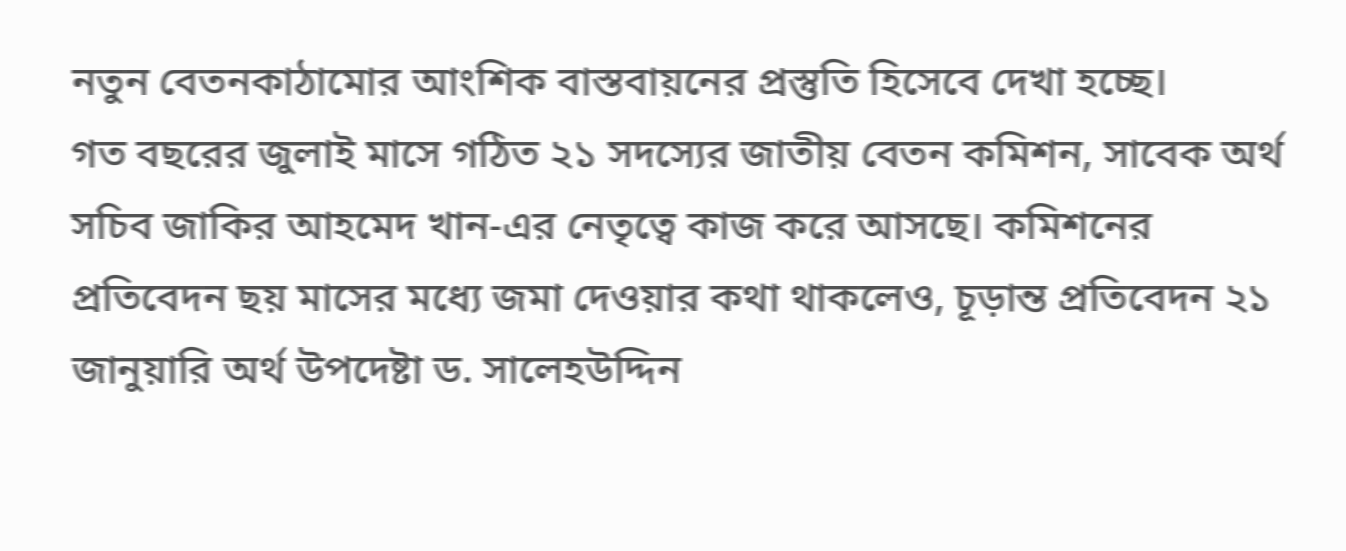নতুন বেতনকাঠামোর আংশিক বাস্তবায়নের প্রস্তুতি হিসেবে দেখা হচ্ছে।
গত বছরের জুলাই মাসে গঠিত ২১ সদস্যের জাতীয় বেতন কমিশন, সাবেক অর্থ সচিব জাকির আহমেদ খান-এর নেতৃত্বে কাজ করে আসছে। কমিশনের প্রতিবেদন ছয় মাসের মধ্যে জমা দেওয়ার কথা থাকলেও, চূড়ান্ত প্রতিবেদন ২১ জানুয়ারি অর্থ উপদেষ্টা ড. সালেহউদ্দিন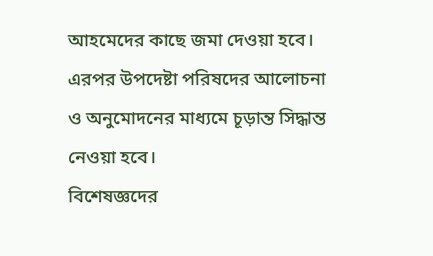আহমেদের কাছে জমা দেওয়া হবে। এরপর উপদেষ্টা পরিষদের আলোচনা ও অনুমোদনের মাধ্যমে চূড়ান্ত সিদ্ধান্ত নেওয়া হবে।
বিশেষজ্ঞদের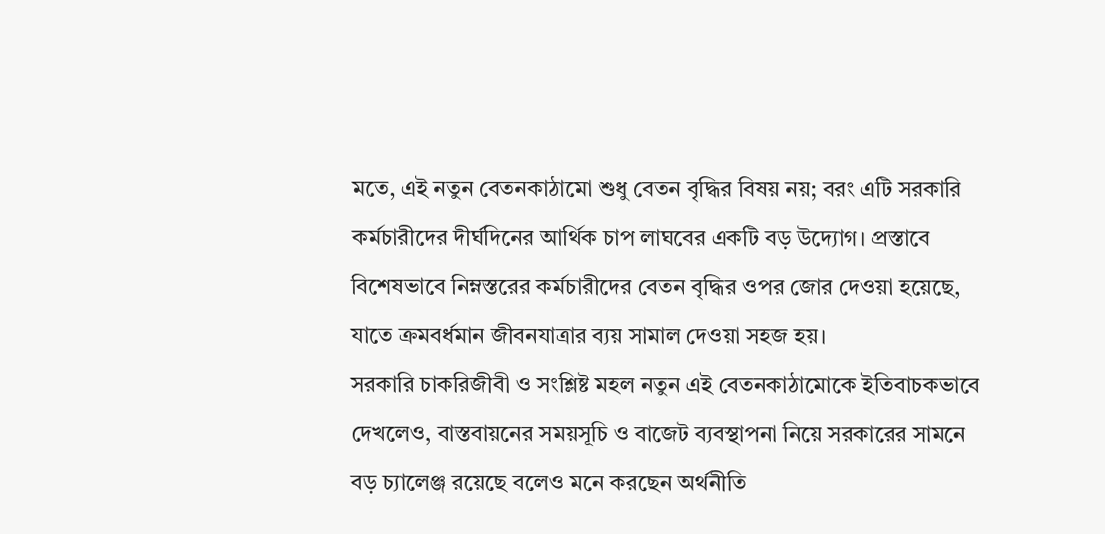মতে, এই নতুন বেতনকাঠামো শুধু বেতন বৃদ্ধির বিষয় নয়; বরং এটি সরকারি কর্মচারীদের দীর্ঘদিনের আর্থিক চাপ লাঘবের একটি বড় উদ্যোগ। প্রস্তাবে বিশেষভাবে নিম্নস্তরের কর্মচারীদের বেতন বৃদ্ধির ওপর জোর দেওয়া হয়েছে, যাতে ক্রমবর্ধমান জীবনযাত্রার ব্যয় সামাল দেওয়া সহজ হয়।
সরকারি চাকরিজীবী ও সংশ্লিষ্ট মহল নতুন এই বেতনকাঠামোকে ইতিবাচকভাবে দেখলেও, বাস্তবায়নের সময়সূচি ও বাজেট ব্যবস্থাপনা নিয়ে সরকারের সামনে বড় চ্যালেঞ্জ রয়েছে বলেও মনে করছেন অর্থনীতি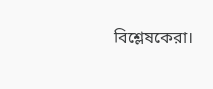বিশ্লেষকেরা।